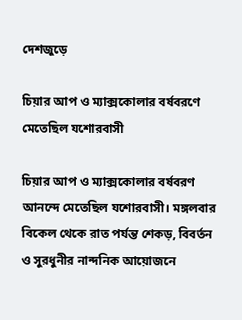দেশজুড়ে

চিয়ার আপ ও ম্যাক্সকোলার বর্ষবরণে মেতেছিল যশোরবাসী

চিয়ার আপ ও ম্যাক্সকোলার বর্ষবরণ আনন্দে মেতেছিল যশোরবাসী। মঙ্গলবার বিকেল থেকে রাত পর্যন্ত শেকড়, বিবর্তন ও সুরধুনীর নান্দনিক আয়োজনে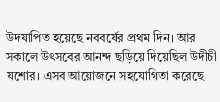উদযাপিত হয়েছে নববর্ষের প্রথম দিন। আর সকালে উৎসবের আনন্দ ছড়িয়ে দিয়েছিল উদীচী যশোর। এসব আয়োজনে সহযোগিতা করেছে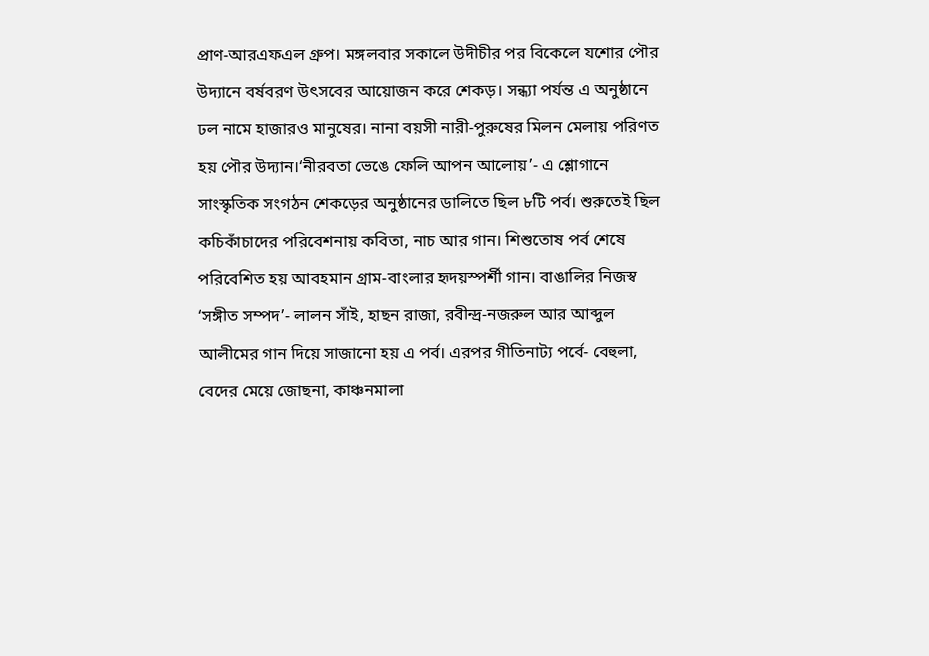প্রাণ-আরএফএল গ্রুপ। মঙ্গলবার সকালে উদীচীর পর বিকেলে যশোর পৌর উদ্যানে বর্ষবরণ উৎসবের আয়োজন করে শেকড়। সন্ধ্যা পর্যন্ত এ অনুষ্ঠানে ঢল নামে হাজারও মানুষের। নানা বয়সী নারী-পুরুষের মিলন মেলায় পরিণত হয় পৌর উদ্যান।‘নীরবতা ভেঙে ফেলি আপন আলোয়’- এ শ্লোগানে সাংস্কৃতিক সংগঠন শেকড়ের অনুষ্ঠানের ডালিতে ছিল ৮টি পর্ব। শুরুতেই ছিল কচিকাঁচাদের পরিবেশনায় কবিতা, নাচ আর গান। শিশুতোষ পর্ব শেষে পরিবেশিত হয় আবহমান গ্রাম-বাংলার হৃদয়স্পর্শী গান। বাঙালির নিজস্ব ‘সঙ্গীত সম্পদ’- লালন সাঁই, হাছন রাজা, রবীন্দ্র-নজরুল আর আব্দুল আলীমের গান দিয়ে সাজানো হয় এ পর্ব। এরপর গীতিনাট্য পর্বে- বেহুলা, বেদের মেয়ে জোছনা, কাঞ্চনমালা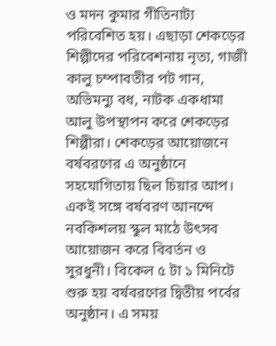ও মদন কুমার গীতিনাট্য পরিবেশিত হয়। এছাড়া শেকড়ের শিল্পীদের পরিবেশনায় নৃত্য, গাজী কালু চম্পাবতীর পট গান, অভিমন্যু বধ, নাটক একধামা আলু উপস্থাপন করে শেকড়ের শিল্পীরা। শেকড়ের আয়োজনে বর্ষবরণের এ অনুষ্ঠানে সহযোগিতায় ছিল চিয়ার আপ। একই সঙ্গে বর্ষবরণ আনন্দে নবকিশলয় স্কুল মাঠে উৎসব আয়োজন করে বিবর্তন ও সুরধুনী। বিকেল ৫ টা ১ মিনিটে শুরু হয় বর্ষবরণের দ্বিতীয় পর্বের অনুষ্ঠান। এ সময়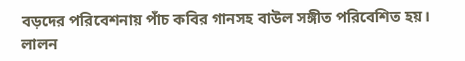বড়দের পরিবেশনায় পাঁচ কবির গানসহ বাউল সঙ্গীত পরিবেশিত হয়। লালন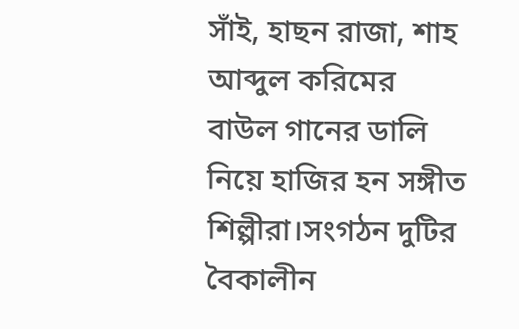সাঁই, হাছন রাজা, শাহ আব্দুল করিমের বাউল গানের ডালি নিয়ে হাজির হন সঙ্গীত শিল্পীরা।সংগঠন দুটির বৈকালীন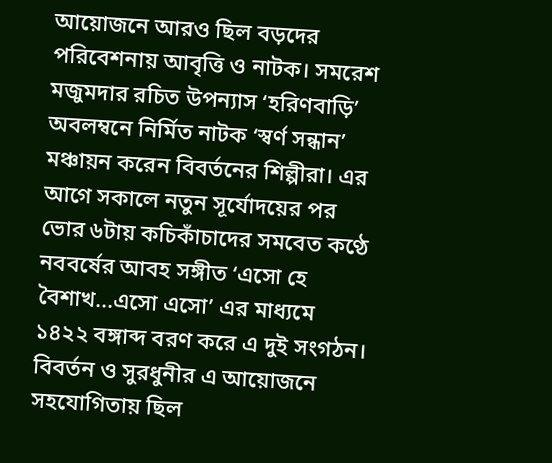আয়োজনে আরও ছিল বড়দের পরিবেশনায় আবৃত্তি ও নাটক। সমরেশ মজুমদার রচিত উপন্যাস ‘হরিণবাড়ি’ অবলম্বনে নির্মিত নাটক ‘স্বর্ণ সন্ধান’ মঞ্চায়ন করেন বিবর্তনের শিল্পীরা। এর আগে সকালে নতুন সূর্যোদয়ের পর ভোর ৬টায় কচিকাঁচাদের সমবেত কণ্ঠে নববর্ষের আবহ সঙ্গীত ‘এসো হে বৈশাখ...এসো এসো’ এর মাধ্যমে ১৪২২ বঙ্গাব্দ বরণ করে এ দুই সংগঠন। বিবর্তন ও সুরধুনীর এ আয়োজনে সহযোগিতায় ছিল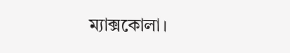ম্যাক্সকোলা।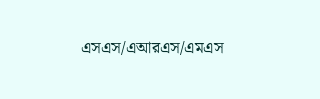এসএস/এআরএস/এমএস